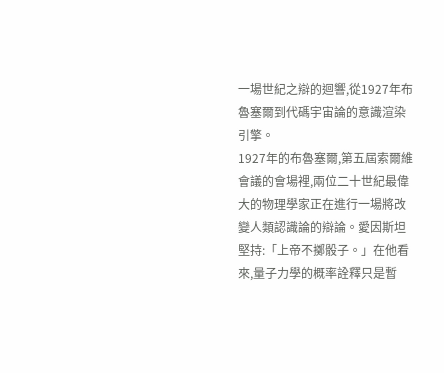一場世紀之辯的迴響,從1927年布魯塞爾到代碼宇宙論的意識渲染引擎。
1927年的布魯塞爾,第五屆索爾維會議的會場裡,兩位二十世紀最偉大的物理學家正在進行一場將改變人類認識論的辯論。愛因斯坦堅持:「上帝不擲骰子。」在他看來,量子力學的概率詮釋只是暫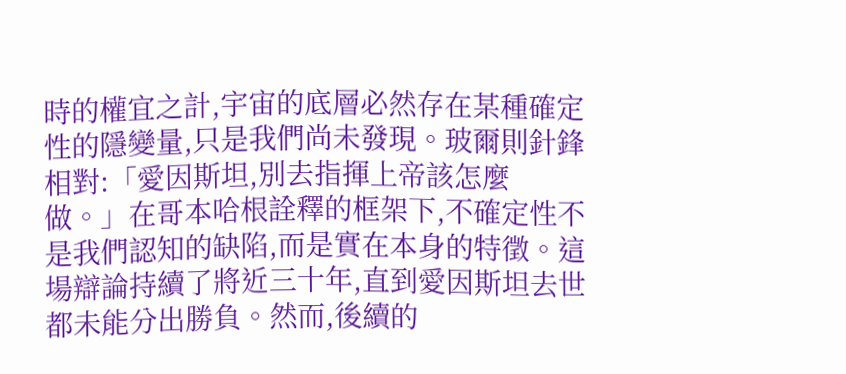時的權宜之計,宇宙的底層必然存在某種確定性的隱變量,只是我們尚未發現。玻爾則針鋒相對:「愛因斯坦,別去指揮上帝該怎麼做。」在哥本哈根詮釋的框架下,不確定性不是我們認知的缺陷,而是實在本身的特徵。這場辯論持續了將近三十年,直到愛因斯坦去世都未能分出勝負。然而,後續的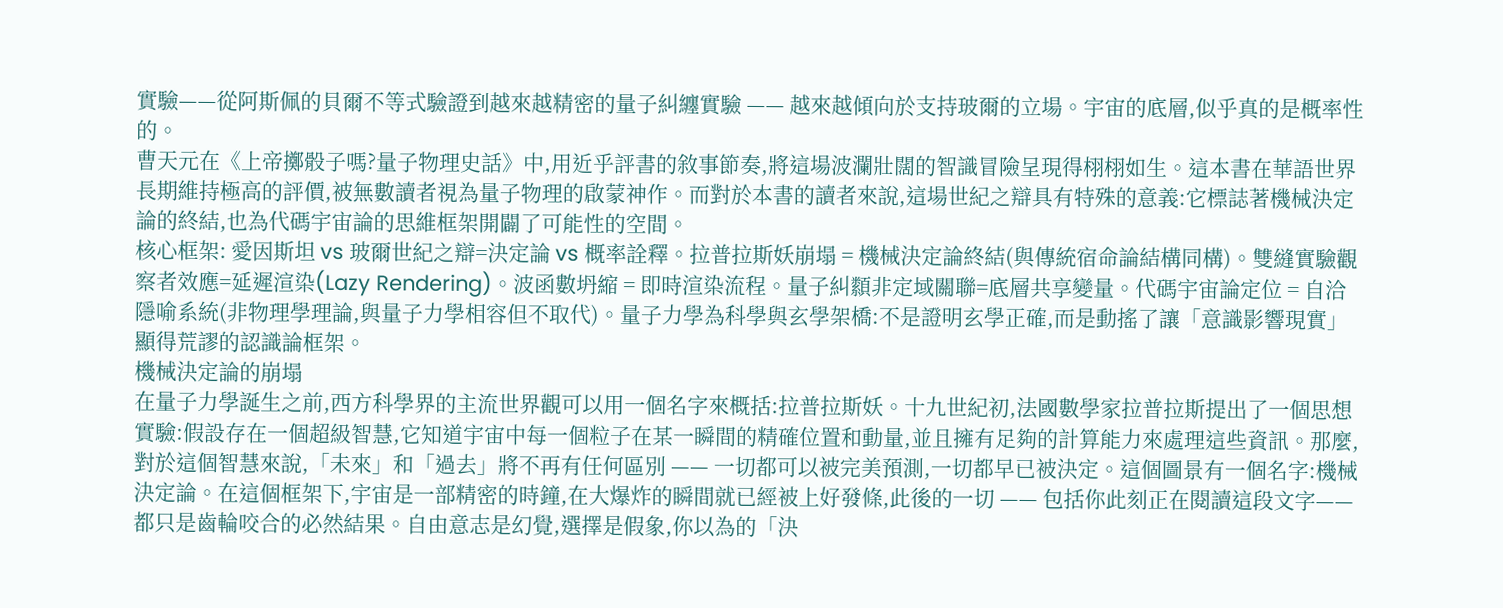實驗——從阿斯佩的貝爾不等式驗證到越來越精密的量子糾纏實驗 —— 越來越傾向於支持玻爾的立場。宇宙的底層,似乎真的是概率性的。
曹天元在《上帝擲骰子嗎?量子物理史話》中,用近乎評書的敘事節奏,將這場波瀾壯闊的智識冒險呈現得栩栩如生。這本書在華語世界長期維持極高的評價,被無數讀者視為量子物理的啟蒙神作。而對於本書的讀者來說,這場世紀之辯具有特殊的意義:它標誌著機械決定論的終結,也為代碼宇宙論的思維框架開闢了可能性的空間。
核心框架: 愛因斯坦 vs 玻爾世紀之辯=決定論 vs 概率詮釋。拉普拉斯妖崩塌 = 機械決定論終結(與傳統宿命論結構同構)。雙縫實驗觀察者效應=延遲渲染(Lazy Rendering)。波函數坍縮 = 即時渲染流程。量子糾纇非定域關聯=底層共享變量。代碼宇宙論定位 = 自洽隱喻系統(非物理學理論,與量子力學相容但不取代)。量子力學為科學與玄學架橋:不是證明玄學正確,而是動搖了讓「意識影響現實」顯得荒謬的認識論框架。
機械決定論的崩塌
在量子力學誕生之前,西方科學界的主流世界觀可以用一個名字來概括:拉普拉斯妖。十九世紀初,法國數學家拉普拉斯提出了一個思想實驗:假設存在一個超級智慧,它知道宇宙中每一個粒子在某一瞬間的精確位置和動量,並且擁有足夠的計算能力來處理這些資訊。那麼,對於這個智慧來說,「未來」和「過去」將不再有任何區別 —— 一切都可以被完美預測,一切都早已被決定。這個圖景有一個名字:機械決定論。在這個框架下,宇宙是一部精密的時鐘,在大爆炸的瞬間就已經被上好發條,此後的一切 —— 包括你此刻正在閱讀這段文字——都只是齒輪咬合的必然結果。自由意志是幻覺,選擇是假象,你以為的「決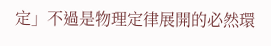定」不過是物理定律展開的必然環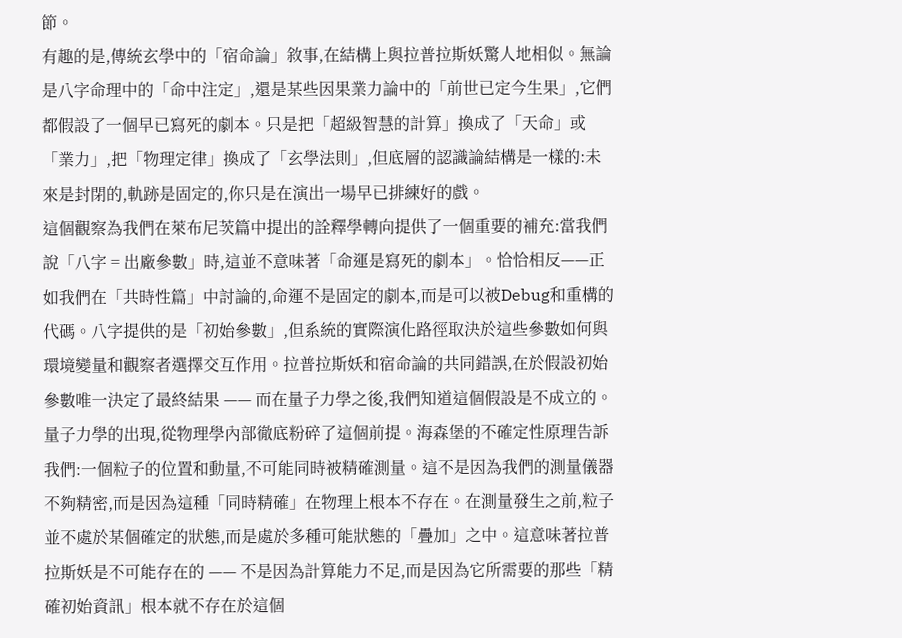節。
有趣的是,傳統玄學中的「宿命論」敘事,在結構上與拉普拉斯妖驚人地相似。無論是八字命理中的「命中注定」,還是某些因果業力論中的「前世已定今生果」,它們都假設了一個早已寫死的劇本。只是把「超級智慧的計算」換成了「天命」或「業力」,把「物理定律」換成了「玄學法則」,但底層的認識論結構是一樣的:未來是封閉的,軌跡是固定的,你只是在演出一場早已排練好的戲。
這個觀察為我們在萊布尼茨篇中提出的詮釋學轉向提供了一個重要的補充:當我們說「八字 = 出廠參數」時,這並不意味著「命運是寫死的劇本」。恰恰相反——正如我們在「共時性篇」中討論的,命運不是固定的劇本,而是可以被Debug和重構的代碼。八字提供的是「初始參數」,但系統的實際演化路徑取決於這些參數如何與環境變量和觀察者選擇交互作用。拉普拉斯妖和宿命論的共同錯誤,在於假設初始參數唯一決定了最終結果 —— 而在量子力學之後,我們知道這個假設是不成立的。
量子力學的出現,從物理學內部徹底粉碎了這個前提。海森堡的不確定性原理告訴我們:一個粒子的位置和動量,不可能同時被精確測量。這不是因為我們的測量儀器不夠精密,而是因為這種「同時精確」在物理上根本不存在。在測量發生之前,粒子並不處於某個確定的狀態,而是處於多種可能狀態的「疊加」之中。這意味著拉普拉斯妖是不可能存在的 —— 不是因為計算能力不足,而是因為它所需要的那些「精確初始資訊」根本就不存在於這個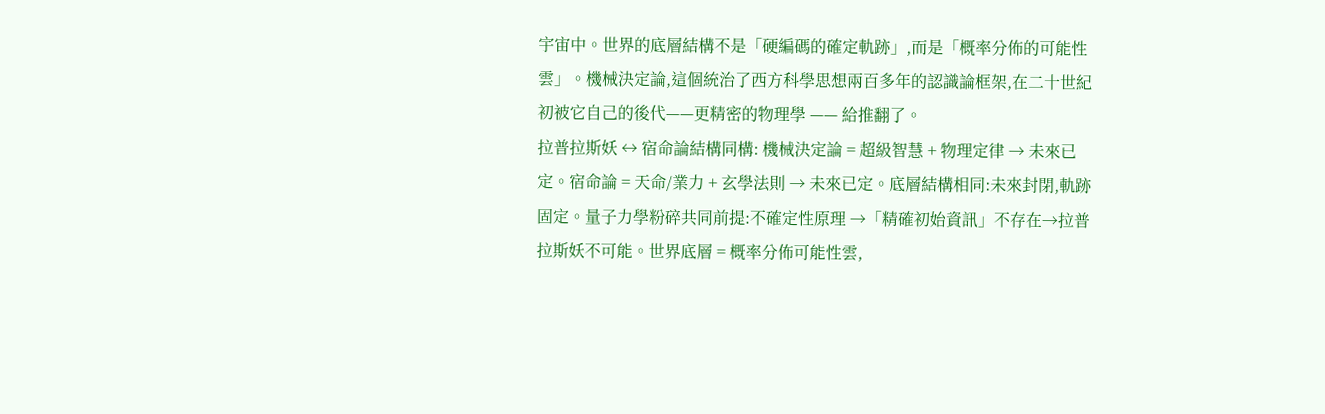宇宙中。世界的底層結構不是「硬編碼的確定軌跡」,而是「概率分佈的可能性雲」。機械決定論,這個統治了西方科學思想兩百多年的認識論框架,在二十世紀初被它自己的後代——更精密的物理學 —— 給推翻了。
拉普拉斯妖 ↔ 宿命論結構同構: 機械決定論 = 超級智慧 + 物理定律 → 未來已定。宿命論 = 天命/業力 + 玄學法則 → 未來已定。底層結構相同:未來封閉,軌跡固定。量子力學粉碎共同前提:不確定性原理 →「精確初始資訊」不存在→拉普拉斯妖不可能。世界底層 = 概率分佈可能性雲,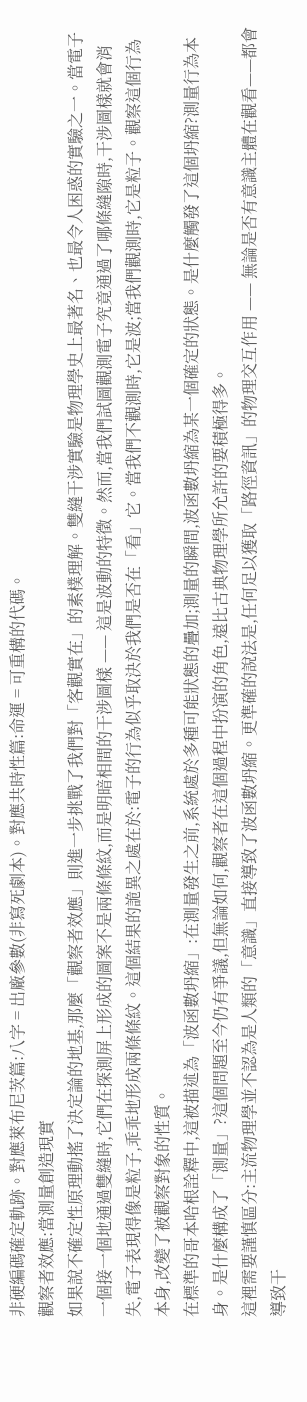非硬編碼確定軌跡。對應萊布尼茨篇:八字 = 出廠參數(非寫死劇本)。對應共時性篇:命運 = 可重構的代碼。
觀察者效應:當測量創造現實
如果說不確定性原理動搖了決定論的地基,那麼「觀察者效應」則進一步挑戰了我們對「客觀實在」的素樸理解。雙縫干涉實驗是物理學史上最著名、也最令人困惑的實驗之一。當電子一個接一個地通過雙縫時,它們在探測屏上形成的圖案不是兩條條紋,而是明暗相間的干涉圖樣 —— 這是波動的特徵。然而,當我們試圖觀測電子究竟通過了哪條縫隙時,干涉圖樣就會消失,電子表現得像是粒子,乖乖地形成兩條條紋。這個結果的詭異之處在於:電子的行為似乎取決於我們是否在「看」它。當我們不觀測時,它是波;當我們觀測時,它是粒子。觀察這個行為本身,改變了被觀察對象的性質。
在標準的哥本哈根詮釋中,這被描述為「波函數坍縮」:在測量發生之前,系統處於多種可能狀態的疊加;測量的瞬間,波函數坍縮為某一個確定的狀態。是什麼觸發了這個坍縮?測量行為本身。是什麼構成了「測量」?這個問題至今仍有爭議,但無論如何,觀察者在這個過程中扮演的角色,遠比古典物理學所允許的要積極得多。
這裡需要謹慎區分:主流物理學並不認為是人類的「意識」直接導致了波函數坍縮。更準確的說法是,任何足以獲取「路徑資訊」的物理交互作用 —— 無論是否有意識主體在觀看——都會導致干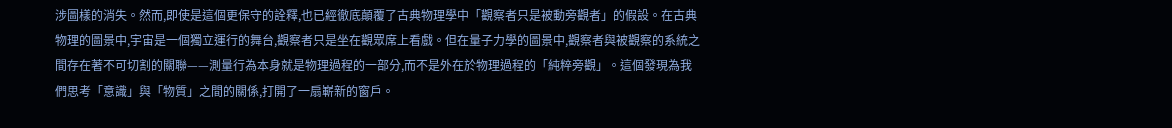涉圖樣的消失。然而,即使是這個更保守的詮釋,也已經徹底顛覆了古典物理學中「觀察者只是被動旁觀者」的假設。在古典物理的圖景中,宇宙是一個獨立運行的舞台,觀察者只是坐在觀眾席上看戲。但在量子力學的圖景中,觀察者與被觀察的系統之間存在著不可切割的關聯——測量行為本身就是物理過程的一部分,而不是外在於物理過程的「純粹旁觀」。這個發現為我們思考「意識」與「物質」之間的關係,打開了一扇嶄新的窗戶。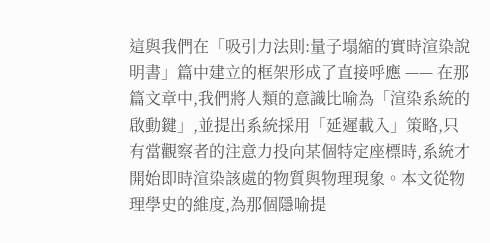這與我們在「吸引力法則:量子塌縮的實時渲染說明書」篇中建立的框架形成了直接呼應 —— 在那篇文章中,我們將人類的意識比喻為「渲染系統的啟動鍵」,並提出系統採用「延遲載入」策略,只有當觀察者的注意力投向某個特定座標時,系統才開始即時渲染該處的物質與物理現象。本文從物理學史的維度,為那個隱喻提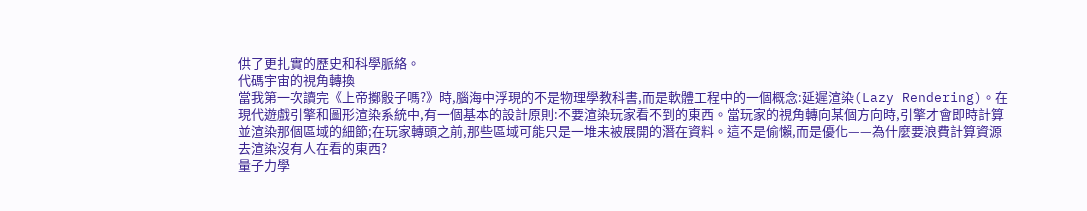供了更扎實的歷史和科學脈絡。
代碼宇宙的視角轉換
當我第一次讀完《上帝擲骰子嗎?》時,腦海中浮現的不是物理學教科書,而是軟體工程中的一個概念:延遲渲染(Lazy Rendering)。在現代遊戲引擎和圖形渲染系統中,有一個基本的設計原則:不要渲染玩家看不到的東西。當玩家的視角轉向某個方向時,引擎才會即時計算並渲染那個區域的細節;在玩家轉頭之前,那些區域可能只是一堆未被展開的潛在資料。這不是偷懶,而是優化——為什麼要浪費計算資源去渲染沒有人在看的東西?
量子力學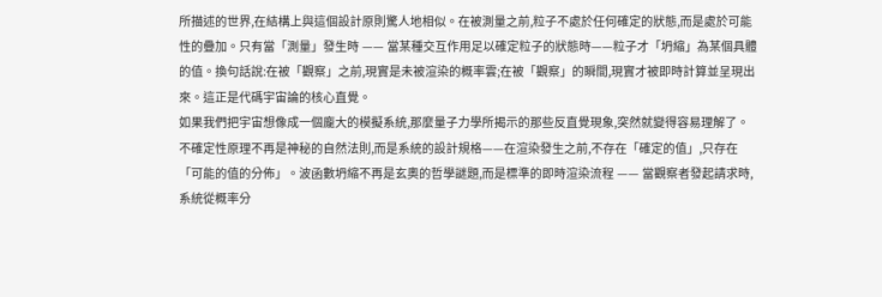所描述的世界,在結構上與這個設計原則驚人地相似。在被測量之前,粒子不處於任何確定的狀態,而是處於可能性的疊加。只有當「測量」發生時 —— 當某種交互作用足以確定粒子的狀態時——粒子才「坍縮」為某個具體的值。換句話說:在被「觀察」之前,現實是未被渲染的概率雲;在被「觀察」的瞬間,現實才被即時計算並呈現出來。這正是代碼宇宙論的核心直覺。
如果我們把宇宙想像成一個龐大的模擬系統,那麼量子力學所揭示的那些反直覺現象,突然就變得容易理解了。不確定性原理不再是神秘的自然法則,而是系統的設計規格——在渲染發生之前,不存在「確定的值」,只存在「可能的值的分佈」。波函數坍縮不再是玄奧的哲學謎題,而是標準的即時渲染流程 —— 當觀察者發起請求時,系統從概率分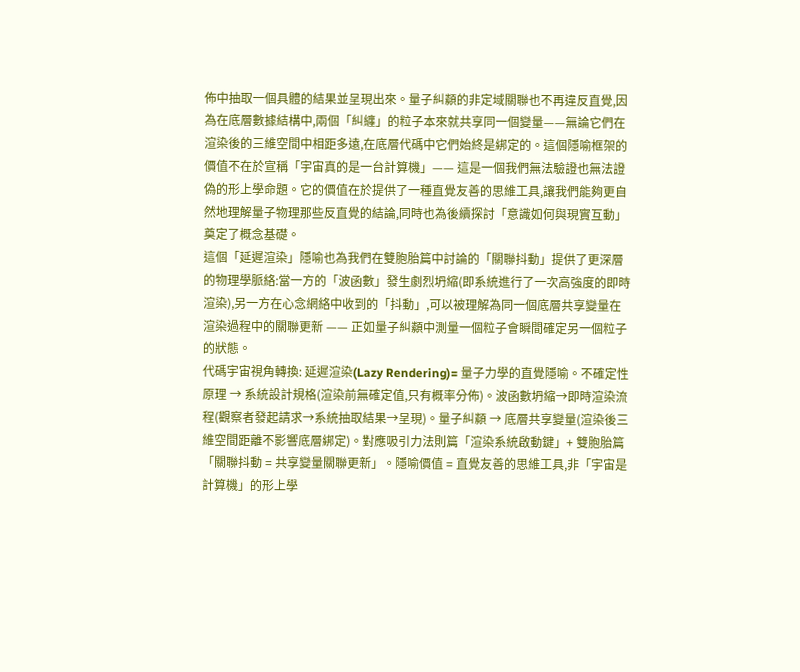佈中抽取一個具體的結果並呈現出來。量子糾纇的非定域關聯也不再違反直覺,因為在底層數據結構中,兩個「糾纏」的粒子本來就共享同一個變量——無論它們在渲染後的三維空間中相距多遠,在底層代碼中它們始終是綁定的。這個隱喻框架的價值不在於宣稱「宇宙真的是一台計算機」—— 這是一個我們無法驗證也無法證偽的形上學命題。它的價值在於提供了一種直覺友善的思維工具,讓我們能夠更自然地理解量子物理那些反直覺的結論,同時也為後續探討「意識如何與現實互動」奠定了概念基礎。
這個「延遲渲染」隱喻也為我們在雙胞胎篇中討論的「關聯抖動」提供了更深層的物理學脈絡:當一方的「波函數」發生劇烈坍縮(即系統進行了一次高強度的即時渲染),另一方在心念網絡中收到的「抖動」,可以被理解為同一個底層共享變量在渲染過程中的關聯更新 —— 正如量子糾纇中測量一個粒子會瞬間確定另一個粒子的狀態。
代碼宇宙視角轉換: 延遲渲染(Lazy Rendering)= 量子力學的直覺隱喻。不確定性原理 → 系統設計規格(渲染前無確定值,只有概率分佈)。波函數坍縮→即時渲染流程(觀察者發起請求→系統抽取結果→呈現)。量子糾纇 → 底層共享變量(渲染後三維空間距離不影響底層綁定)。對應吸引力法則篇「渲染系統啟動鍵」+ 雙胞胎篇「關聯抖動 = 共享變量關聯更新」。隱喻價值 = 直覺友善的思維工具,非「宇宙是計算機」的形上學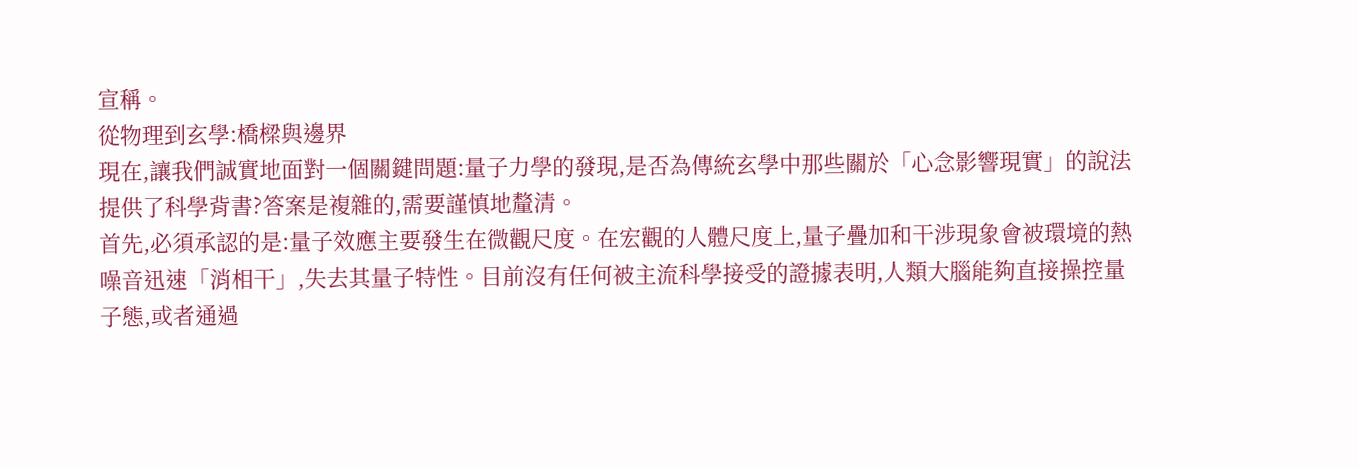宣稱。
從物理到玄學:橋樑與邊界
現在,讓我們誠實地面對一個關鍵問題:量子力學的發現,是否為傳統玄學中那些關於「心念影響現實」的說法提供了科學背書?答案是複雜的,需要謹慎地釐清。
首先,必須承認的是:量子效應主要發生在微觀尺度。在宏觀的人體尺度上,量子疊加和干涉現象會被環境的熱噪音迅速「消相干」,失去其量子特性。目前沒有任何被主流科學接受的證據表明,人類大腦能夠直接操控量子態,或者通過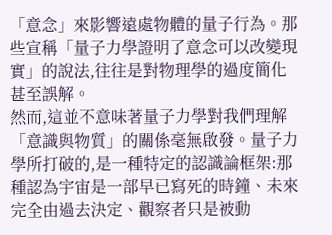「意念」來影響遠處物體的量子行為。那些宣稱「量子力學證明了意念可以改變現實」的說法,往往是對物理學的過度簡化甚至誤解。
然而,這並不意味著量子力學對我們理解「意識與物質」的關係毫無啟發。量子力學所打破的,是一種特定的認識論框架:那種認為宇宙是一部早已寫死的時鐘、未來完全由過去決定、觀察者只是被動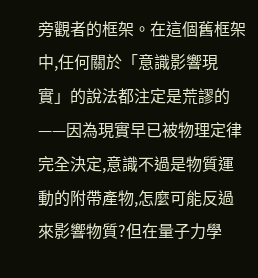旁觀者的框架。在這個舊框架中,任何關於「意識影響現實」的說法都注定是荒謬的——因為現實早已被物理定律完全決定,意識不過是物質運動的附帶產物,怎麼可能反過來影響物質?但在量子力學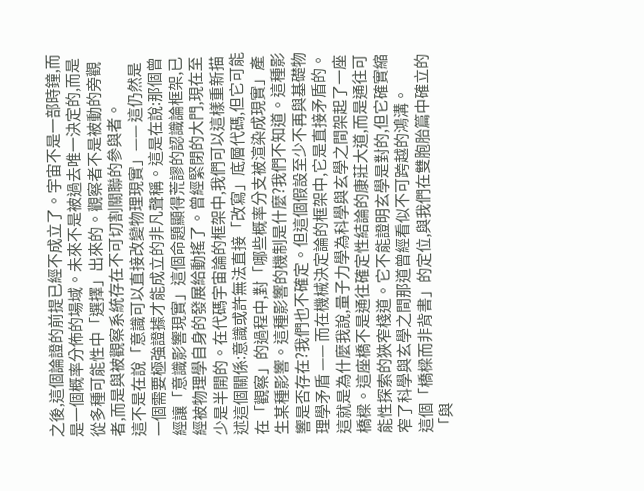之後,這個論證的前提已經不成立了。宇宙不是一部時鐘,而是一個概率分佈的場域。未來不是被過去唯一決定的,而是從多種可能性中「選擇」出來的。觀察者不是被動的旁觀者,而是與被觀察系統存在不可切割關聯的參與者。
這不是在說「意識可以直接改變物理現實」—— 這仍然是一個需要極強證據才能成立的非凡聲稱。這是在說:那個曾經讓「意識影響現實」這個命題顯得荒謬的認識論框架,已經被物理學自身的發展給動搖了。曾經緊閉的大門,現在至少是半開的。在代碼宇宙論的框架中,我們可以這樣重新描述這個關係:意識或許無法直接「改寫」底層代碼,但它可能在「觀察」的過程中,對「哪些概率分支被渲染成現實」產生某種影響。這種影響的機制是什麼?我們不知道。這種影響是否存在?我們也不確定。但這個假設至少不再與基礎物理學矛盾 —— 而在機械決定論的框架中,它是直接矛盾的。這就是為什麼我說,量子力學為科學與玄學之間架起了一座橋樑。這座橋不是通往確定性結論的康莊大道,而是通往可能性探索的狹窄棧道。它不能證明玄學是對的,但它確實縮窄了科學與玄學之間那道曾經看似不可跨越的鴻溝。
這個「橋樑而非背書」的定位,與我們在雙胞胎篇中確立的「與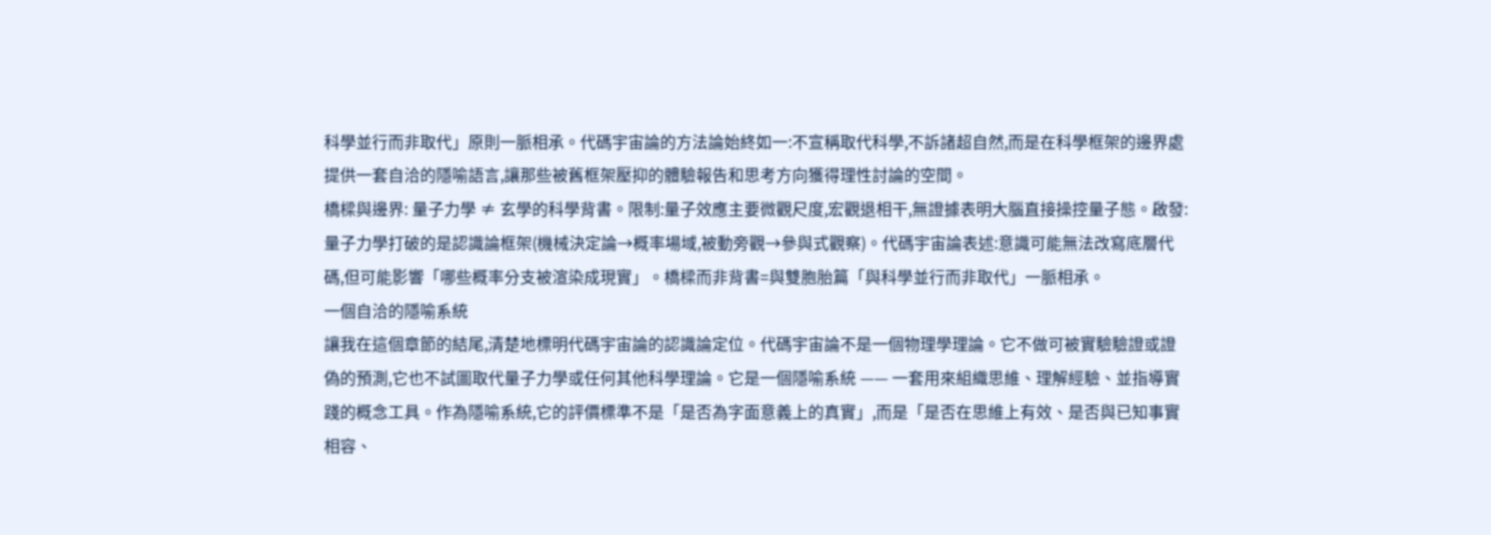科學並行而非取代」原則一脈相承。代碼宇宙論的方法論始終如一:不宣稱取代科學,不訴諸超自然,而是在科學框架的邊界處提供一套自洽的隱喻語言,讓那些被舊框架壓抑的體驗報告和思考方向獲得理性討論的空間。
橋樑與邊界: 量子力學 ≠ 玄學的科學背書。限制:量子效應主要微觀尺度,宏觀退相干,無證據表明大腦直接操控量子態。啟發:量子力學打破的是認識論框架(機械決定論→概率場域,被動旁觀→參與式觀察)。代碼宇宙論表述:意識可能無法改寫底層代碼,但可能影響「哪些概率分支被渲染成現實」。橋樑而非背書=與雙胞胎篇「與科學並行而非取代」一脈相承。
一個自洽的隱喻系統
讓我在這個章節的結尾,清楚地標明代碼宇宙論的認識論定位。代碼宇宙論不是一個物理學理論。它不做可被實驗驗證或證偽的預測,它也不試圖取代量子力學或任何其他科學理論。它是一個隱喻系統 —— 一套用來組織思維、理解經驗、並指導實踐的概念工具。作為隱喻系統,它的評價標準不是「是否為字面意義上的真實」,而是「是否在思維上有效、是否與已知事實相容、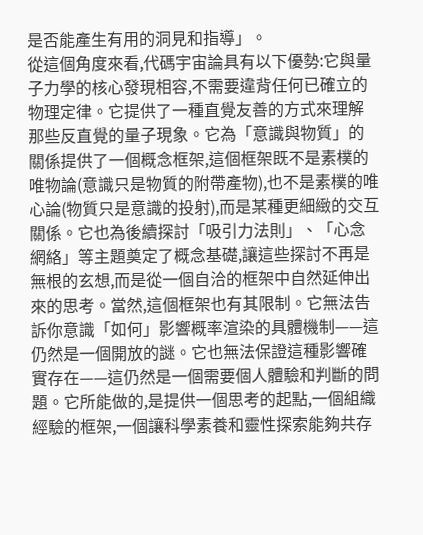是否能產生有用的洞見和指導」。
從這個角度來看,代碼宇宙論具有以下優勢:它與量子力學的核心發現相容,不需要違背任何已確立的物理定律。它提供了一種直覺友善的方式來理解那些反直覺的量子現象。它為「意識與物質」的關係提供了一個概念框架,這個框架既不是素樸的唯物論(意識只是物質的附帶產物),也不是素樸的唯心論(物質只是意識的投射),而是某種更細緻的交互關係。它也為後續探討「吸引力法則」、「心念網絡」等主題奠定了概念基礎,讓這些探討不再是無根的玄想,而是從一個自洽的框架中自然延伸出來的思考。當然,這個框架也有其限制。它無法告訴你意識「如何」影響概率渲染的具體機制——這仍然是一個開放的謎。它也無法保證這種影響確實存在——這仍然是一個需要個人體驗和判斷的問題。它所能做的,是提供一個思考的起點,一個組織經驗的框架,一個讓科學素養和靈性探索能夠共存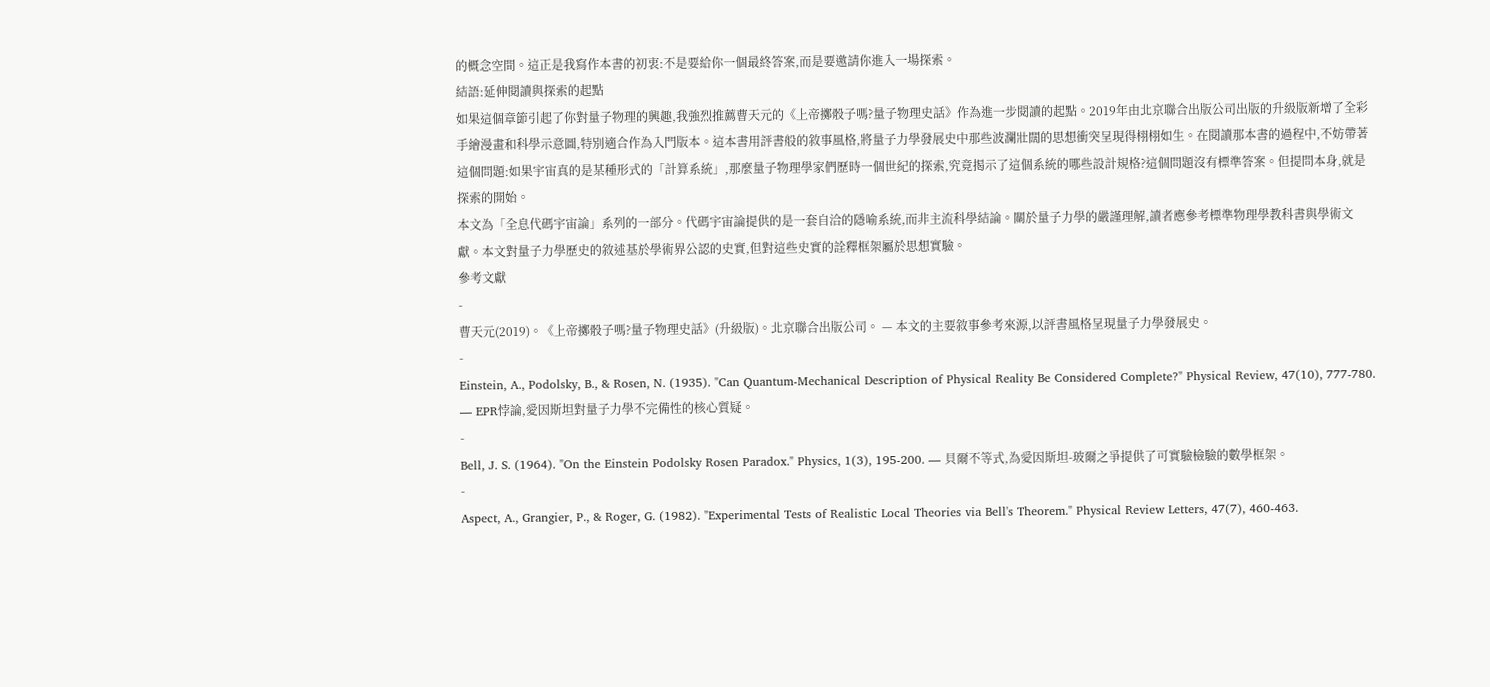的概念空間。這正是我寫作本書的初衷:不是要給你一個最終答案,而是要邀請你進入一場探索。
結語:延伸閱讀與探索的起點
如果這個章節引起了你對量子物理的興趣,我強烈推薦曹天元的《上帝擲骰子嗎?量子物理史話》作為進一步閱讀的起點。2019年由北京聯合出版公司出版的升級版新增了全彩手繪漫畫和科學示意圖,特別適合作為入門版本。這本書用評書般的敘事風格,將量子力學發展史中那些波瀾壯闊的思想衝突呈現得栩栩如生。在閱讀那本書的過程中,不妨帶著這個問題:如果宇宙真的是某種形式的「計算系統」,那麼量子物理學家們歷時一個世紀的探索,究竟揭示了這個系統的哪些設計規格?這個問題沒有標準答案。但提問本身,就是探索的開始。
本文為「全息代碼宇宙論」系列的一部分。代碼宇宙論提供的是一套自洽的隱喻系統,而非主流科學結論。關於量子力學的嚴謹理解,讀者應參考標準物理學教科書與學術文獻。本文對量子力學歷史的敘述基於學術界公認的史實,但對這些史實的詮釋框架屬於思想實驗。
參考文獻
-
曹天元(2019)。《上帝擲骰子嗎?量子物理史話》(升級版)。北京聯合出版公司。 — 本文的主要敘事參考來源,以評書風格呈現量子力學發展史。
-
Einstein, A., Podolsky, B., & Rosen, N. (1935). "Can Quantum-Mechanical Description of Physical Reality Be Considered Complete?" Physical Review, 47(10), 777-780. — EPR悖論,愛因斯坦對量子力學不完備性的核心質疑。
-
Bell, J. S. (1964). "On the Einstein Podolsky Rosen Paradox." Physics, 1(3), 195-200. — 貝爾不等式,為愛因斯坦-玻爾之爭提供了可實驗檢驗的數學框架。
-
Aspect, A., Grangier, P., & Roger, G. (1982). "Experimental Tests of Realistic Local Theories via Bell's Theorem." Physical Review Letters, 47(7), 460-463.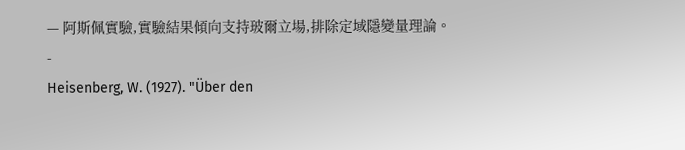— 阿斯佩實驗,實驗結果傾向支持玻爾立場,排除定域隱變量理論。
-
Heisenberg, W. (1927). "Über den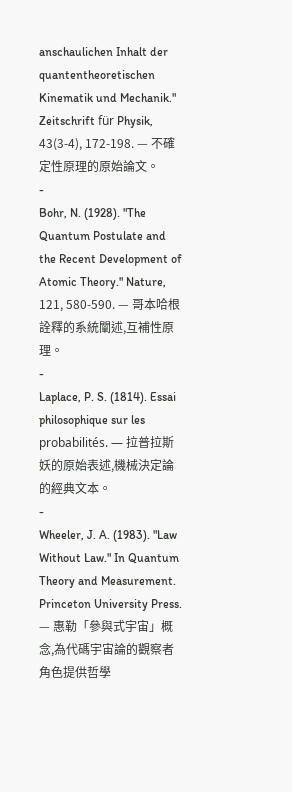anschaulichen Inhalt der quantentheoretischen Kinematik und Mechanik." Zeitschrift für Physik, 43(3-4), 172-198. — 不確定性原理的原始論文。
-
Bohr, N. (1928). "The Quantum Postulate and the Recent Development of Atomic Theory." Nature, 121, 580-590. — 哥本哈根詮釋的系統闡述,互補性原理。
-
Laplace, P. S. (1814). Essai philosophique sur les probabilités. — 拉普拉斯妖的原始表述,機械決定論的經典文本。
-
Wheeler, J. A. (1983). "Law Without Law." In Quantum Theory and Measurement. Princeton University Press. — 惠勒「參與式宇宙」概念,為代碼宇宙論的觀察者角色提供哲學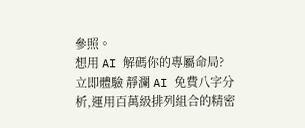參照。
想用 AI 解碼你的專屬命局?
立即體驗 靜瀾 AI 免費八字分析,運用百萬級排列組合的精密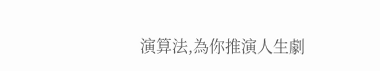演算法,為你推演人生劇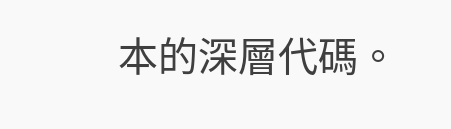本的深層代碼。